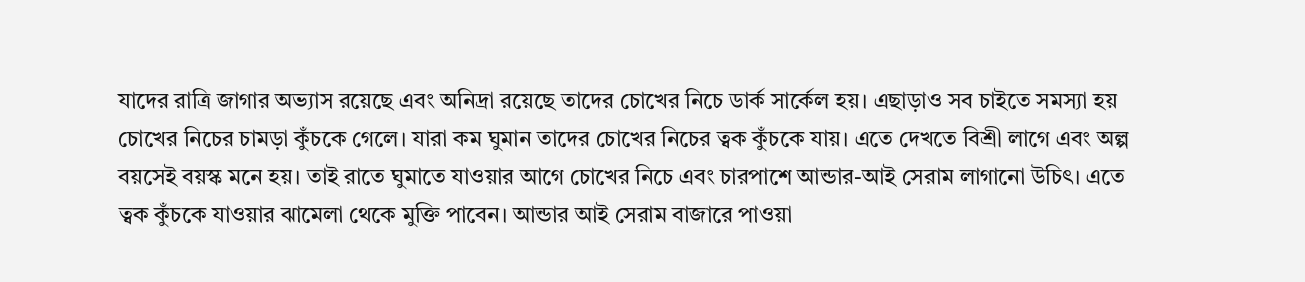যাদের রাত্রি জাগার অভ্যাস রয়েছে এবং অনিদ্রা রয়েছে তাদের চোখের নিচে ডার্ক সার্কেল হয়। এছাড়াও সব চাইতে সমস্যা হয় চোখের নিচের চামড়া কুঁচকে গেলে। যারা কম ঘুমান তাদের চোখের নিচের ত্বক কুঁচকে যায়। এতে দেখতে বিশ্রী লাগে এবং অল্প বয়সেই বয়স্ক মনে হয়। তাই রাতে ঘুমাতে যাওয়ার আগে চোখের নিচে এবং চারপাশে আন্ডার-আই সেরাম লাগানো উচিৎ। এতে ত্বক কুঁচকে যাওয়ার ঝামেলা থেকে মুক্তি পাবেন। আন্ডার আই সেরাম বাজারে পাওয়া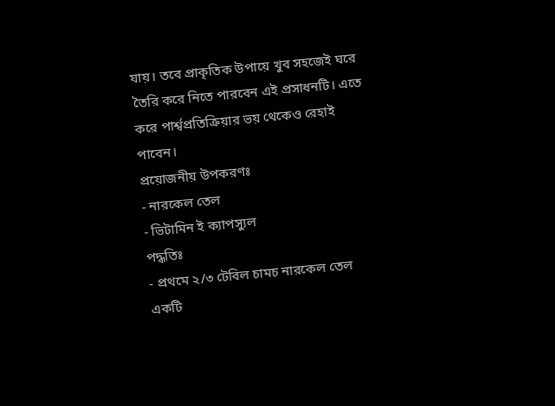যায়। তবে প্রাকৃতিক উপায়ে খুব সহজেই ঘরে তৈরি করে নিতে পারবেন এই প্রসাধনটি। এতে করে পার্শ্বপ্রতিক্রিয়ার ভয় থেকেও রেহাই পাবেন।
প্রয়োজনীয় উপকরণঃ
- নারকেল তেল
- ভিটামিন ই ক্যাপস্যুল
পদ্ধতিঃ
- প্রথমে ২/৩ টেবিল চামচ নারকেল তেল একটি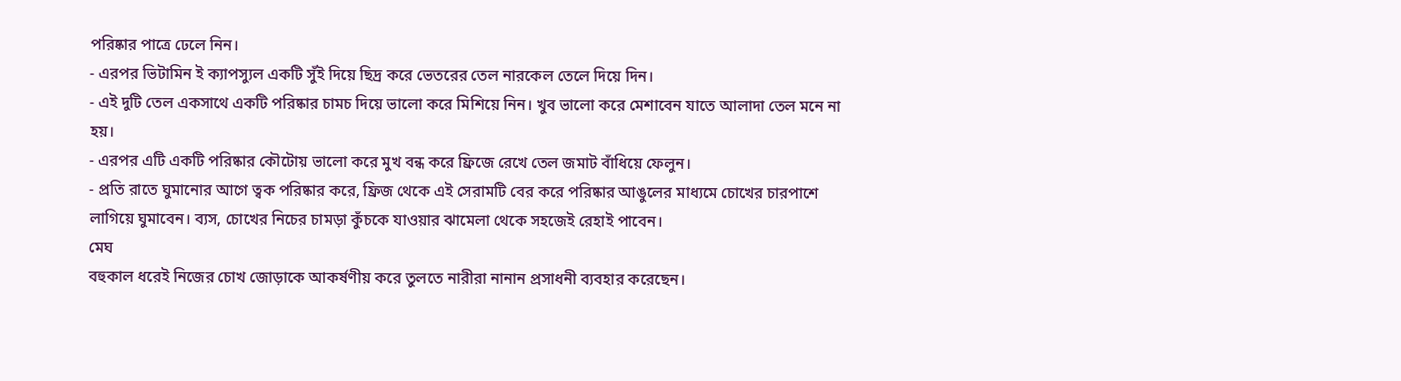পরিষ্কার পাত্রে ঢেলে নিন।
- এরপর ভিটামিন ই ক্যাপস্যুল একটি সুঁই দিয়ে ছিদ্র করে ভেতরের তেল নারকেল তেলে দিয়ে দিন।
- এই দুটি তেল একসাথে একটি পরিষ্কার চামচ দিয়ে ভালো করে মিশিয়ে নিন। খুব ভালো করে মেশাবেন যাতে আলাদা তেল মনে না হয়।
- এরপর এটি একটি পরিষ্কার কৌটোয় ভালো করে মুখ বন্ধ করে ফ্রিজে রেখে তেল জমাট বাঁধিয়ে ফেলুন।
- প্রতি রাতে ঘুমানোর আগে ত্বক পরিষ্কার করে, ফ্রিজ থেকে এই সেরামটি বের করে পরিষ্কার আঙুলের মাধ্যমে চোখের চারপাশে লাগিয়ে ঘুমাবেন। ব্যস, চোখের নিচের চামড়া কুঁচকে যাওয়ার ঝামেলা থেকে সহজেই রেহাই পাবেন।
মেঘ
বহুকাল ধরেই নিজের চোখ জোড়াকে আকর্ষণীয় করে তুলতে নারীরা নানান প্রসাধনী ব্যবহার করেছেন।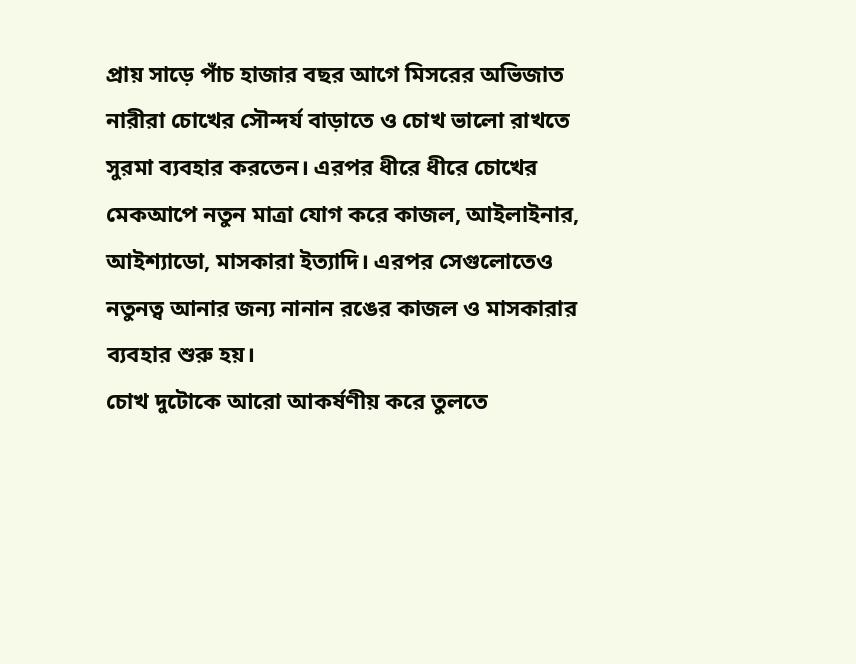প্রায় সাড়ে পাঁচ হাজার বছর আগে মিসরের অভিজাত নারীরা চোখের সৌন্দর্য বাড়াতে ও চোখ ভালো রাখতে সুরমা ব্যবহার করতেন। এরপর ধীরে ধীরে চোখের মেকআপে নতুন মাত্রা যোগ করে কাজল, আইলাইনার, আইশ্যাডো, মাসকারা ইত্যাদি। এরপর সেগুলোতেও নতুনত্ব আনার জন্য নানান রঙের কাজল ও মাসকারার ব্যবহার শুরু হয়।
চোখ দুটোকে আরো আকর্ষণীয় করে তুলতে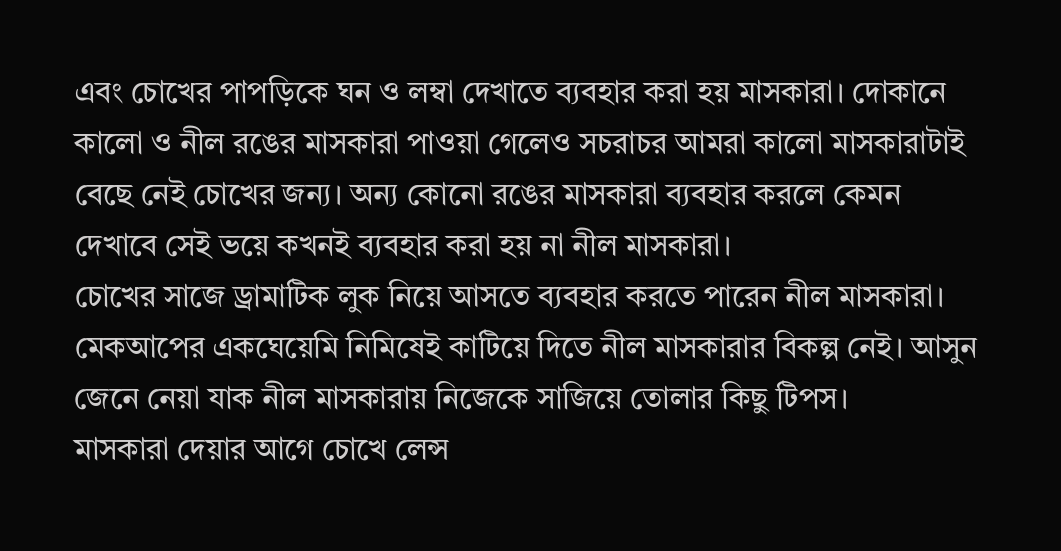এবং চোখের পাপড়িকে ঘন ও লম্বা দেখাতে ব্যবহার করা হয় মাসকারা। দোকানে কালো ও নীল রঙের মাসকারা পাওয়া গেলেও সচরাচর আমরা কালো মাসকারাটাই বেছে নেই চোখের জন্য। অন্য কোনো রঙের মাসকারা ব্যবহার করলে কেমন দেখাবে সেই ভয়ে কখনই ব্যবহার করা হয় না নীল মাসকারা।
চোখের সাজে ড্রামাটিক লুক নিয়ে আসতে ব্যবহার করতে পারেন নীল মাসকারা। মেকআপের একঘেয়েমি নিমিষেই কাটিয়ে দিতে নীল মাসকারার বিকল্প নেই। আসুন জেনে নেয়া যাক নীল মাসকারায় নিজেকে সাজিয়ে তোলার কিছু টিপস।
মাসকারা দেয়ার আগে চোখে লেন্স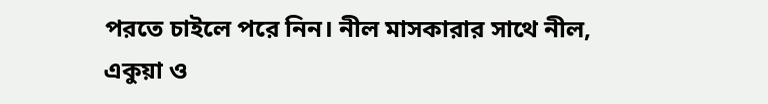পরতে চাইলে পরে নিন। নীল মাসকারার সাথে নীল, একুয়া ও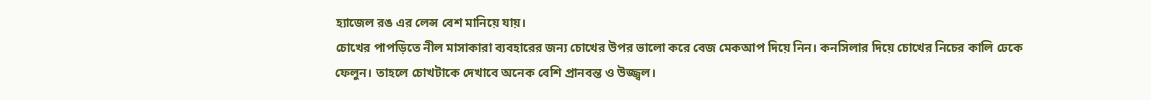হ্যাজেল রঙ এর লেন্স বেশ মানিয়ে যায়।
চোখের পাপড়িতে নীল মাসাকারা ব্যবহারের জন্য চোখের উপর ভালো করে বেজ মেকআপ দিয়ে নিন। কনসিলার দিয়ে চোখের নিচের কালি ঢেকে ফেলুন। তাহলে চোখটাকে দেখাবে অনেক বেশি প্রানবন্ত ও উজ্জ্বল।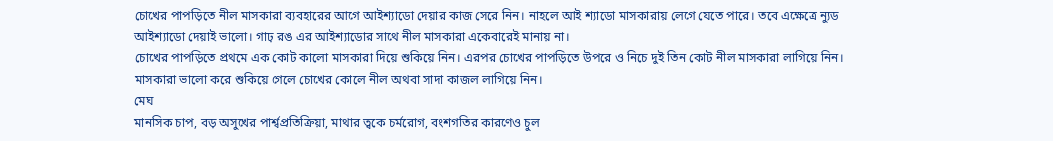চোখের পাপড়িতে নীল মাসকারা ব্যবহারের আগে আইশ্যাডো দেয়ার কাজ সেরে নিন। নাহলে আই শ্যাডো মাসকারায় লেগে যেতে পারে। তবে এক্ষেত্রে ন্যুড আইশ্যাডো দেয়াই ভালো। গাঢ় রঙ এর আইশ্যাডোর সাথে নীল মাসকারা একেবারেই মানায় না।
চোখের পাপড়িতে প্রথমে এক কোট কালো মাসকারা দিয়ে শুকিয়ে নিন। এরপর চোখের পাপড়িতে উপরে ও নিচে দুই তিন কোট নীল মাসকারা লাগিয়ে নিন।
মাসকারা ভালো করে শুকিয়ে গেলে চোখের কোলে নীল অথবা সাদা কাজল লাগিয়ে নিন।
মেঘ
মানসিক চাপ, বড় অসুখের পার্শ্বপ্রতিক্রিয়া, মাথার ত্বকে চর্মরোগ, বংশগতির কারণেও চুল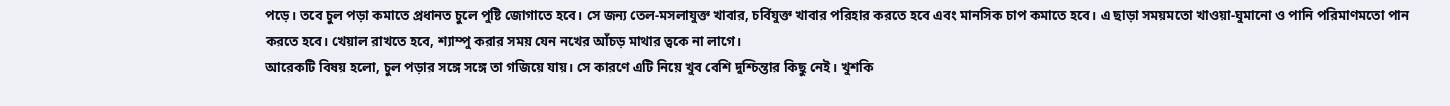পড়ে। তবে চুল পড়া কমাতে প্রধানত চুলে পুষ্টি জোগাতে হবে। সে জন্য তেল-মসলাযুক্ত খাবার, চর্বিযুক্ত খাবার পরিহার করতে হবে এবং মানসিক চাপ কমাতে হবে। এ ছাড়া সময়মতো খাওয়া-ঘুমানো ও পানি পরিমাণমতো পান করতে হবে। খেয়াল রাখতে হবে, শ্যাম্পু করার সময় যেন নখের আঁচড় মাথার ত্বকে না লাগে।
আরেকটি বিষয় হলো, চুল পড়ার সঙ্গে সঙ্গে তা গজিয়ে যায়। সে কারণে এটি নিয়ে খুব বেশি দুশ্চিন্তার কিছু নেই। খুশকি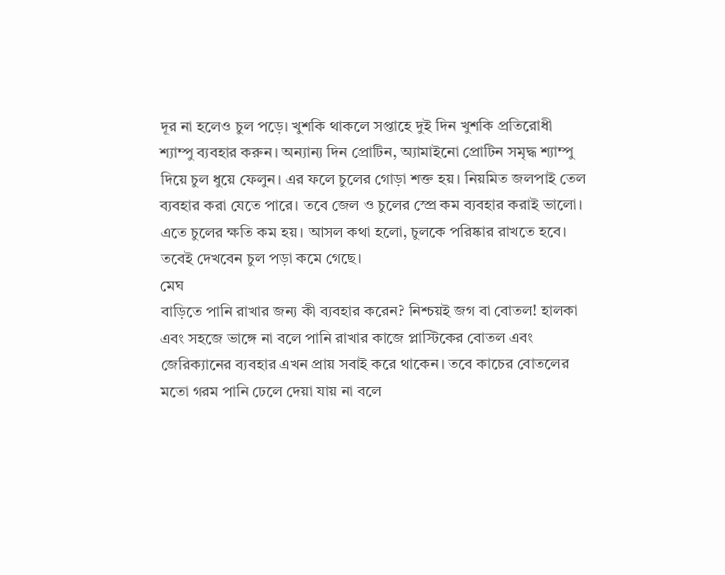দূর না হলেও চুল পড়ে। খুশকি থাকলে সপ্তাহে দুই দিন খুশকি প্রতিরোধী শ্যাম্পু ব্যবহার করুন। অন্যান্য দিন প্রোটিন, অ্যামাইনো প্রোটিন সমৃদ্ধ শ্যাম্পু দিয়ে চুল ধুয়ে ফেলুন। এর ফলে চুলের গোড়া শক্ত হয়। নিয়মিত জলপাই তেল ব্যবহার করা যেতে পারে। তবে জেল ও চুলের স্প্রে কম ব্যবহার করাই ভালো। এতে চুলের ক্ষতি কম হয়। আসল কথা হলো, চুলকে পরিষ্কার রাখতে হবে। তবেই দেখবেন চুল পড়া কমে গেছে।
মেঘ
বাড়িতে পানি রাখার জন্য কী ব্যবহার করেন? নিশ্চয়ই জগ বা বোতল! হালকা এবং সহজে ভাঙ্গে না বলে পানি রাখার কাজে প্লাস্টিকের বোতল এবং জেরিক্যানের ব্যবহার এখন প্রায় সবাই করে থাকেন। তবে কাচের বোতলের মতো গরম পানি ঢেলে দেয়া যায় না বলে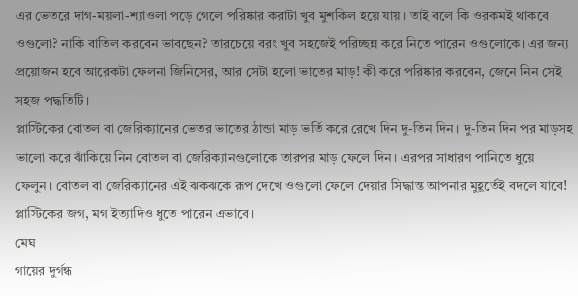এর ভেতরে দাগ-ময়লা-শ্যাওলা পড়ে গেলে পরিষ্কার করাটা খুব মুশকিল হয়ে যায়। তাই বলে কি ওরকমই থাকবে ওগুলো? নাকি বাতিল করবেন ভাবছেন? তারচেয়ে বরং খুব সহজেই পরিচ্ছন্ন করে নিতে পারেন ওগুলোকে। এর জন্য প্রয়োজন হবে আরেকটা ফেলনা জিনিসের, আর সেটা হলো ভাতের মাড়! কী করে পরিষ্কার করবেন, জেনে নিন সেই সহজ পদ্ধতিটি।
প্লাস্টিকের বোতল বা জেরিক্যানের ভেতর ভাতের ঠান্ডা মাড় ভর্তি করে রেখে দিন দু-তিন দিন। দু-তিন দিন পর মাড়সহ ভালো করে ঝাঁকিয়ে নিন বোতল বা জেরিক্যানগুলোকে তারপর মাড় ফেলে দিন। এরপর সাধারণ পানিতে ধুয়ে ফেলুন। বোতল বা জেরিক্যানের এই ঝকঝকে রূপ দেখে ওগুলো ফেলে দেয়ার সিদ্ধান্ত আপনার মুহূর্তেই বদলে যাবে! প্লাস্টিকের জগ, মগ ইত্যাদিও ধুতে পারেন এভাবে।
মেঘ
গায়ের দুর্গন্ধ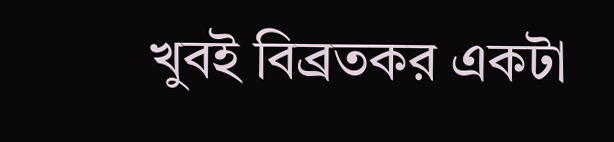খুবই বিব্রতকর একটা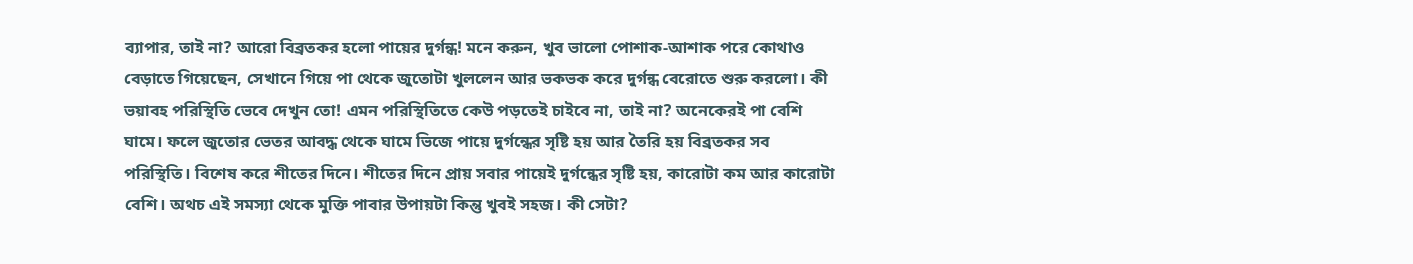ব্যাপার, তাই না? আরো বিব্রতকর হলো পায়ের দুর্গন্ধ! মনে করুন, খুব ভালো পোশাক-আশাক পরে কোথাও বেড়াতে গিয়েছেন, সেখানে গিয়ে পা থেকে জুতোটা খুললেন আর ভকভক করে দুর্গন্ধ বেরোতে শুরু করলো। কী ভয়াবহ পরিস্থিতি ভেবে দেখুন তো! এমন পরিস্থিতিতে কেউ পড়তেই চাইবে না, তাই না? অনেকেরই পা বেশি ঘামে। ফলে জুতোর ভেতর আবদ্ধ থেকে ঘামে ভিজে পায়ে দুর্গন্ধের সৃষ্টি হয় আর তৈরি হয় বিব্রতকর সব পরিস্থিতি। বিশেষ করে শীতের দিনে। শীতের দিনে প্রায় সবার পায়েই দুর্গন্ধের সৃষ্টি হয়, কারোটা কম আর কারোটা বেশি। অথচ এই সমস্যা থেকে মুক্তি পাবার উপায়টা কিন্তু খুবই সহজ। কী সেটা?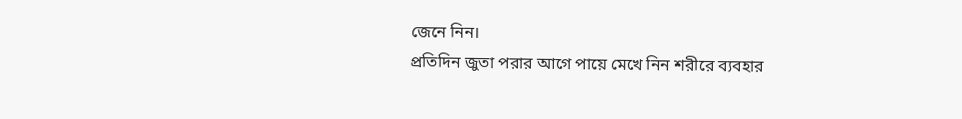জেনে নিন।
প্রতিদিন জুতা পরার আগে পায়ে মেখে নিন শরীরে ব্যবহার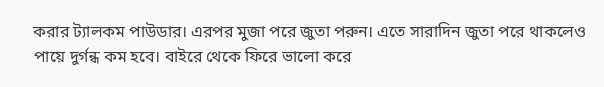করার ট্যালকম পাউডার। এরপর মুজা পরে জুতা পরুন। এতে সারাদিন জুতা পরে থাকলেও পায়ে দুর্গন্ধ কম হবে। বাইরে থেকে ফিরে ভালো করে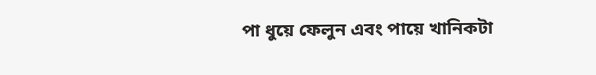পা ধুয়ে ফেলুন এবং পায়ে খানিকটা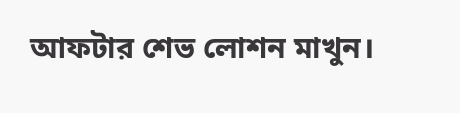আফটার শেভ লোশন মাখুন।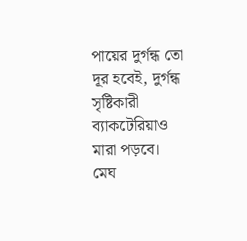পায়ের দুর্গন্ধ তো দূর হবেই, দুর্গন্ধ সৃষ্টিকারী ব্যাকটেরিয়াও মারা পড়বে।
মেঘ